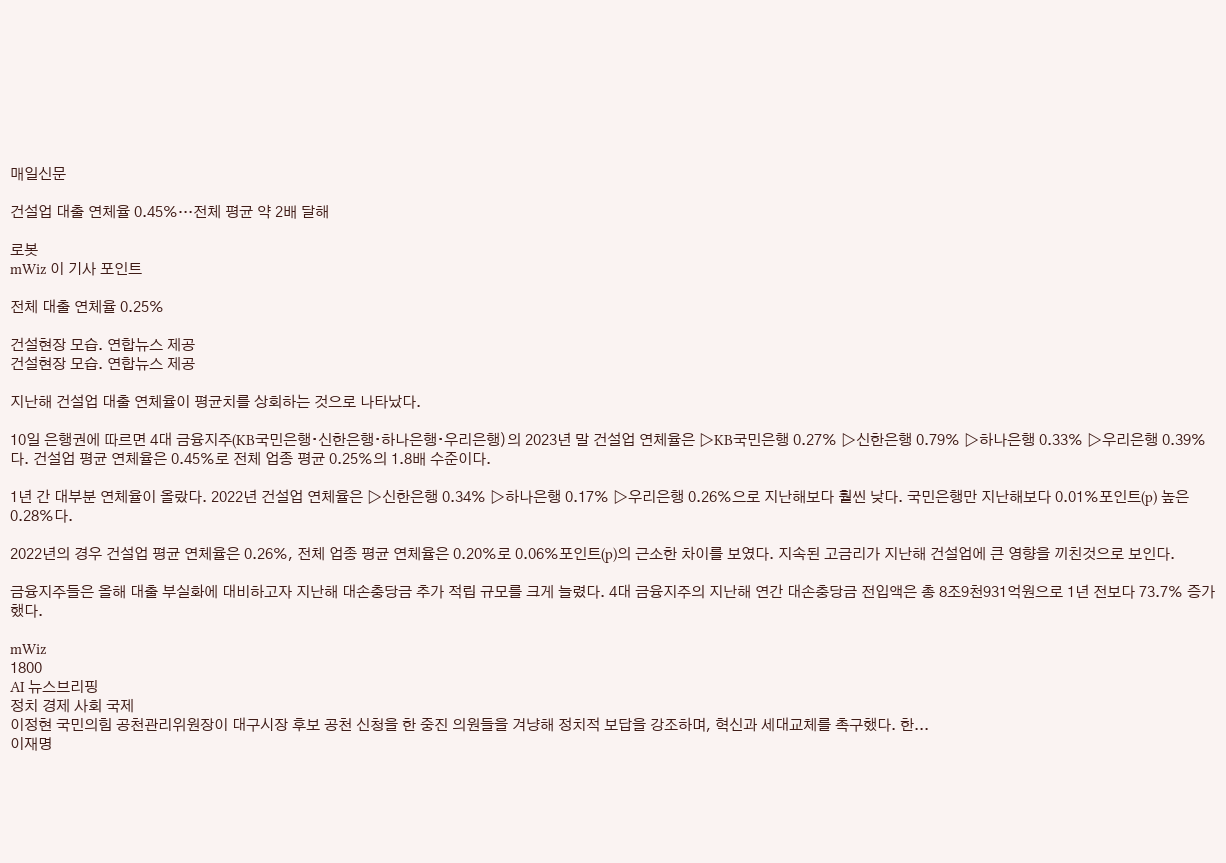매일신문

건설업 대출 연체율 0.45%…전체 평균 약 2배 달해

로봇
mWiz 이 기사 포인트

전체 대출 연체율 0.25%

건설현장 모습. 연합뉴스 제공
건설현장 모습. 연합뉴스 제공

지난해 건설업 대출 연체율이 평균치를 상회하는 것으로 나타났다.

10일 은행권에 따르면 4대 금융지주(KB국민은행∙신한은행∙하나은행∙우리은행)의 2023년 말 건설업 연체율은 ▷KB국민은행 0.27% ▷신한은행 0.79% ▷하나은행 0.33% ▷우리은행 0.39%다. 건설업 평균 연체율은 0.45%로 전체 업종 평균 0.25%의 1.8배 수준이다.

1년 간 대부분 연체율이 올랐다. 2022년 건설업 연체율은 ▷신한은행 0.34% ▷하나은행 0.17% ▷우리은행 0.26%으로 지난해보다 훨씬 낮다. 국민은행만 지난해보다 0.01%포인트(p) 높은 0.28%다.

2022년의 경우 건설업 평균 연체율은 0.26%, 전체 업종 평균 연체율은 0.20%로 0.06%포인트(p)의 근소한 차이를 보였다. 지속된 고금리가 지난해 건설업에 큰 영향을 끼친것으로 보인다.

금융지주들은 올해 대출 부실화에 대비하고자 지난해 대손충당금 추가 적립 규모를 크게 늘렸다. 4대 금융지주의 지난해 연간 대손충당금 전입액은 총 8조9천931억원으로 1년 전보다 73.7% 증가했다.

mWiz
1800
AI 뉴스브리핑
정치 경제 사회 국제
이정현 국민의힘 공천관리위원장이 대구시장 후보 공천 신청을 한 중진 의원들을 겨냥해 정치적 보답을 강조하며, 혁신과 세대교체를 촉구했다. 한...
이재명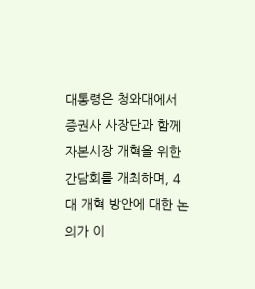대통령은 청와대에서 증권사 사장단과 함께 자본시장 개혁을 위한 간담회를 개최하며, 4대 개혁 방안에 대한 논의가 이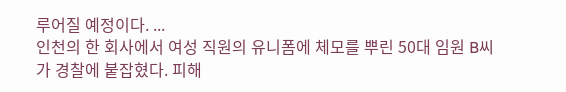루어질 예정이다. ...
인천의 한 회사에서 여성 직원의 유니폼에 체모를 뿌린 50대 임원 B씨가 경찰에 붙잡혔다. 피해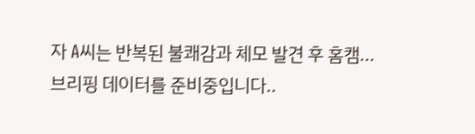자 A씨는 반복된 불쾌감과 체모 발견 후 홈캠...
브리핑 데이터를 준비중입니다..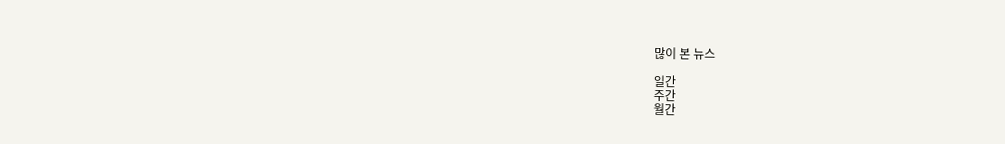많이 본 뉴스

일간
주간
월간